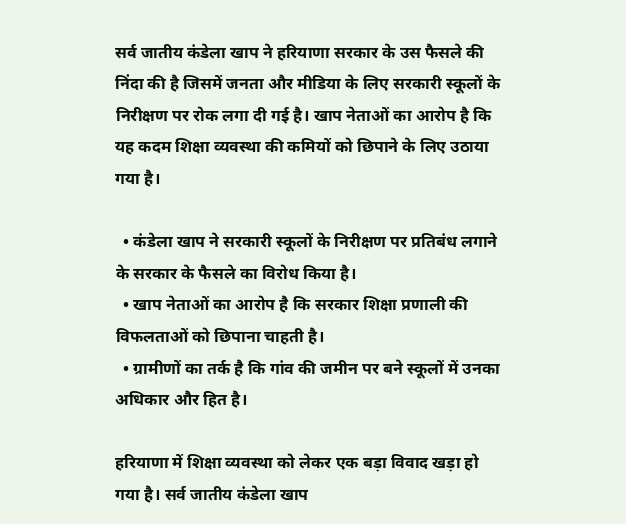सर्व जातीय कंडेला खाप ने हरियाणा सरकार के उस फैसले की निंदा की है जिसमें जनता और मीडिया के लिए सरकारी स्कूलों के निरीक्षण पर रोक लगा दी गई है। खाप नेताओं का आरोप है कि यह कदम शिक्षा व्यवस्था की कमियों को छिपाने के लिए उठाया गया है।

  • कंडेला खाप ने सरकारी स्कूलों के निरीक्षण पर प्रतिबंध लगाने के सरकार के फैसले का विरोध किया है।
  • खाप नेताओं का आरोप है कि सरकार शिक्षा प्रणाली की विफलताओं को छिपाना चाहती है।
  • ग्रामीणों का तर्क है कि गांव की जमीन पर बने स्कूलों में उनका अधिकार और हित है।

हरियाणा में शिक्षा व्यवस्था को लेकर एक बड़ा विवाद खड़ा हो गया है। सर्व जातीय कंडेला खाप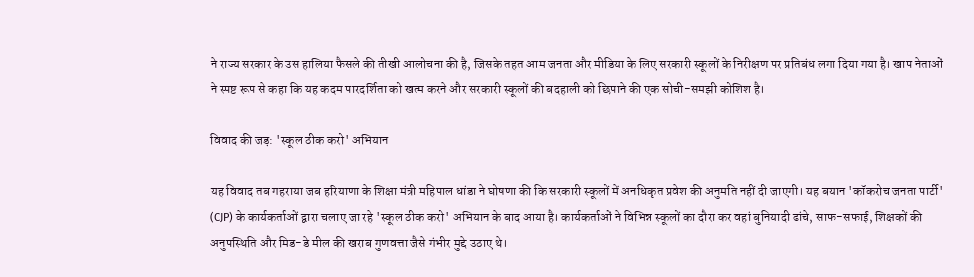ने राज्य सरकार के उस हालिया फैसले की तीखी आलोचना की है, जिसके तहत आम जनता और मीडिया के लिए सरकारी स्कूलों के निरीक्षण पर प्रतिबंध लगा दिया गया है। खाप नेताओं ने स्पष्ट रूप से कहा कि यह कदम पारदर्शिता को खत्म करने और सरकारी स्कूलों की बदहाली को छिपाने की एक सोची-समझी कोशिश है।

विवाद की जड़: 'स्कूल ठीक करो' अभियान

यह विवाद तब गहराया जब हरियाणा के शिक्षा मंत्री महिपाल धांडा ने घोषणा की कि सरकारी स्कूलों में अनधिकृत प्रवेश की अनुमति नहीं दी जाएगी। यह बयान 'कॉकरोच जनता पार्टी' (CJP) के कार्यकर्ताओं द्वारा चलाए जा रहे 'स्कूल ठीक करो' अभियान के बाद आया है। कार्यकर्ताओं ने विभिन्न स्कूलों का दौरा कर वहां बुनियादी ढांचे, साफ-सफाई, शिक्षकों की अनुपस्थिति और मिड-डे मील की खराब गुणवत्ता जैसे गंभीर मुद्दे उठाए थे।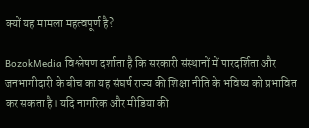क्यों यह मामला महत्वपूर्ण है?

BozokMedia विश्लेषण दर्शाता है कि सरकारी संस्थानों में पारदर्शिता और जनभागीदारी के बीच का यह संघर्ष राज्य की शिक्षा नीति के भविष्य को प्रभावित कर सकता है। यदि नागरिक और मीडिया की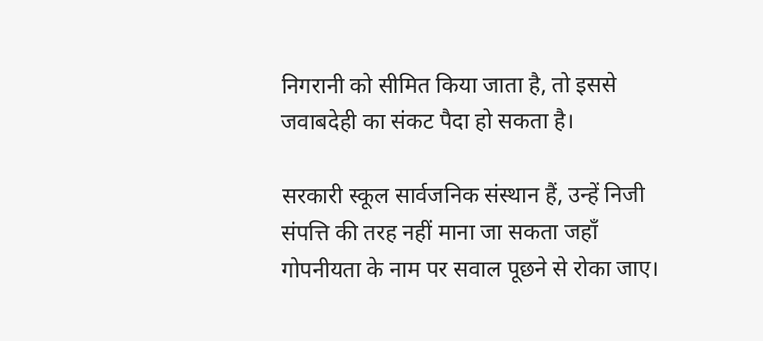निगरानी को सीमित किया जाता है, तो इससे जवाबदेही का संकट पैदा हो सकता है।

सरकारी स्कूल सार्वजनिक संस्थान हैं, उन्हें निजी संपत्ति की तरह नहीं माना जा सकता जहाँ गोपनीयता के नाम पर सवाल पूछने से रोका जाए।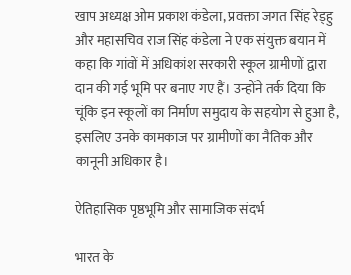खाप अध्यक्ष ओम प्रकाश कंडेला, प्रवक्ता जगत सिंह रेड्हु और महासचिव राज सिंह कंडेला ने एक संयुक्त बयान में कहा कि गांवों में अधिकांश सरकारी स्कूल ग्रामीणों द्वारा दान की गई भूमि पर बनाए गए हैं। उन्होंने तर्क दिया कि चूंकि इन स्कूलों का निर्माण समुदाय के सहयोग से हुआ है, इसलिए उनके कामकाज पर ग्रामीणों का नैतिक और कानूनी अधिकार है।

ऐतिहासिक पृष्ठभूमि और सामाजिक संदर्भ

भारत के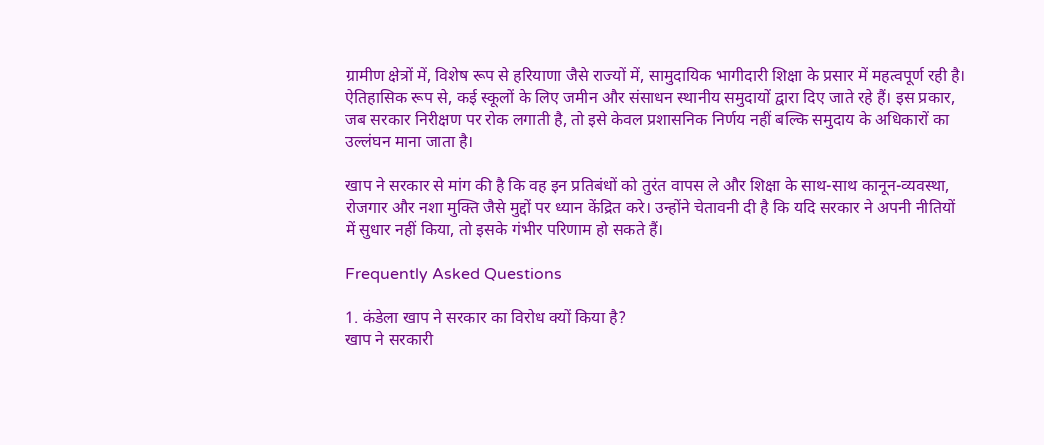ग्रामीण क्षेत्रों में, विशेष रूप से हरियाणा जैसे राज्यों में, सामुदायिक भागीदारी शिक्षा के प्रसार में महत्वपूर्ण रही है। ऐतिहासिक रूप से, कई स्कूलों के लिए जमीन और संसाधन स्थानीय समुदायों द्वारा दिए जाते रहे हैं। इस प्रकार, जब सरकार निरीक्षण पर रोक लगाती है, तो इसे केवल प्रशासनिक निर्णय नहीं बल्कि समुदाय के अधिकारों का उल्लंघन माना जाता है।

खाप ने सरकार से मांग की है कि वह इन प्रतिबंधों को तुरंत वापस ले और शिक्षा के साथ-साथ कानून-व्यवस्था, रोजगार और नशा मुक्ति जैसे मुद्दों पर ध्यान केंद्रित करे। उन्होंने चेतावनी दी है कि यदि सरकार ने अपनी नीतियों में सुधार नहीं किया, तो इसके गंभीर परिणाम हो सकते हैं।

Frequently Asked Questions

1. कंडेला खाप ने सरकार का विरोध क्यों किया है?
खाप ने सरकारी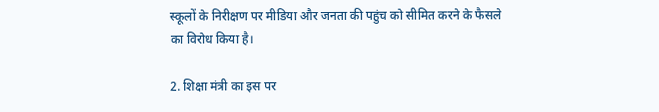स्कूलों के निरीक्षण पर मीडिया और जनता की पहुंच को सीमित करने के फैसले का विरोध किया है।

2. शिक्षा मंत्री का इस पर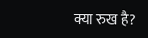क्या रुख है?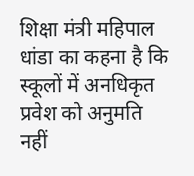शिक्षा मंत्री महिपाल धांडा का कहना है कि स्कूलों में अनधिकृत प्रवेश को अनुमति नहीं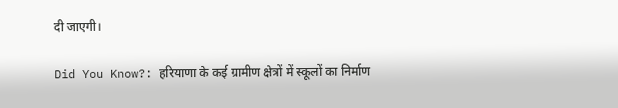दी जाएगी।

Did You Know?: हरियाणा के कई ग्रामीण क्षेत्रों में स्कूलों का निर्माण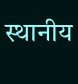स्थानीय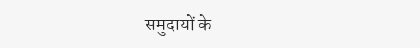समुदायों के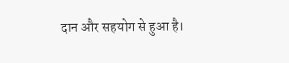दान और सहयोग से हुआ है।